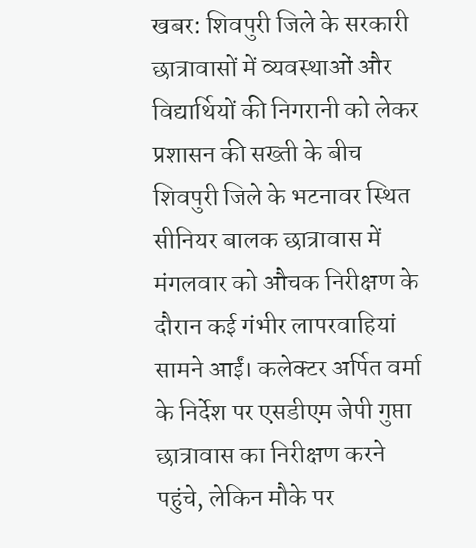खबर: शिवपुरी जिले के सरकारी छात्रावासों में व्यवस्थाओं और विद्यार्थियों की निगरानी को लेकर प्रशासन की सख्ती के बीच शिवपुरी जिले के भटनावर स्थित सीनियर बालक छात्रावास में मंगलवार को औचक निरीक्षण के दौरान कई गंभीर लापरवाहियां सामने आईं। कलेक्टर अर्पित वर्मा के निर्देश पर एसडीएम जेपी गुप्ता छात्रावास का निरीक्षण करने पहुंचे, लेकिन मौके पर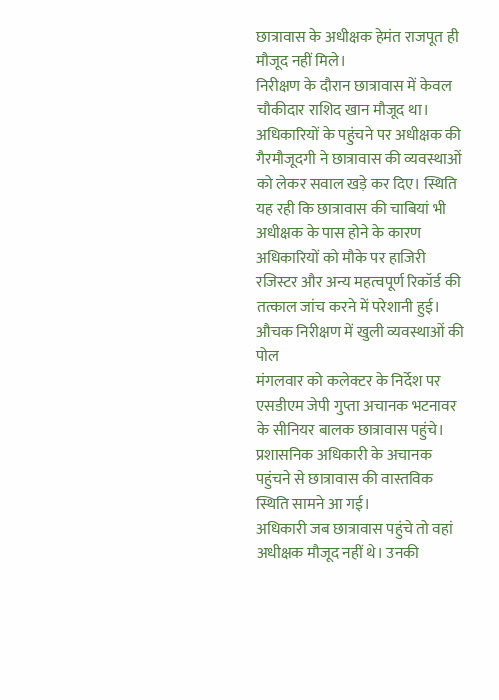छात्रावास के अधीक्षक हेमंत राजपूत ही मौजूद नहीं मिले।
निरीक्षण के दौरान छात्रावास में केवल चौकीदार राशिद खान मौजूद था। अधिकारियों के पहुंचने पर अधीक्षक की गैरमौजूदगी ने छात्रावास की व्यवस्थाओं को लेकर सवाल खड़े कर दिए। स्थिति यह रही कि छात्रावास की चाबियां भी अधीक्षक के पास होने के कारण अधिकारियों को मौके पर हाजिरी रजिस्टर और अन्य महत्वपूर्ण रिकॉर्ड की तत्काल जांच करने में परेशानी हुई।
औचक निरीक्षण में खुली व्यवस्थाओं की पोल
मंगलवार को कलेक्टर के निर्देश पर एसडीएम जेपी गुप्ता अचानक भटनावर के सीनियर बालक छात्रावास पहुंचे। प्रशासनिक अधिकारी के अचानक पहुंचने से छात्रावास की वास्तविक स्थिति सामने आ गई।
अधिकारी जब छात्रावास पहुंचे तो वहां अधीक्षक मौजूद नहीं थे। उनकी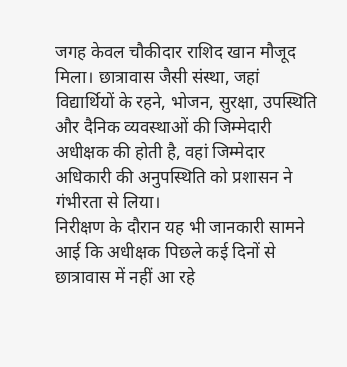जगह केवल चौकीदार राशिद खान मौजूद मिला। छात्रावास जैसी संस्था, जहां विद्यार्थियों के रहने, भोजन, सुरक्षा, उपस्थिति और दैनिक व्यवस्थाओं की जिम्मेदारी अधीक्षक की होती है, वहां जिम्मेदार अधिकारी की अनुपस्थिति को प्रशासन ने गंभीरता से लिया।
निरीक्षण के दौरान यह भी जानकारी सामने आई कि अधीक्षक पिछले कई दिनों से छात्रावास में नहीं आ रहे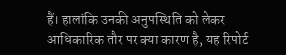हैं। हालांकि उनकी अनुपस्थिति को लेकर आधिकारिक तौर पर क्या कारण है, यह रिपोर्ट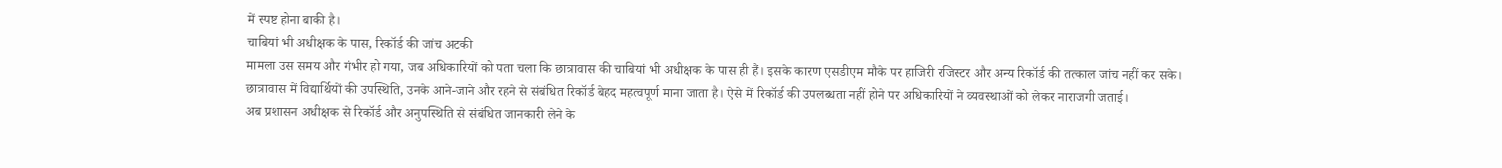में स्पष्ट होना बाकी है।
चाबियां भी अधीक्षक के पास, रिकॉर्ड की जांच अटकी
मामला उस समय और गंभीर हो गया, जब अधिकारियों को पता चला कि छात्रावास की चाबियां भी अधीक्षक के पास ही हैं। इसके कारण एसडीएम मौके पर हाजिरी रजिस्टर और अन्य रिकॉर्ड की तत्काल जांच नहीं कर सके।
छात्रावास में विद्यार्थियों की उपस्थिति, उनके आने-जाने और रहने से संबंधित रिकॉर्ड बेहद महत्वपूर्ण माना जाता है। ऐसे में रिकॉर्ड की उपलब्धता नहीं होने पर अधिकारियों ने व्यवस्थाओं को लेकर नाराजगी जताई।
अब प्रशासन अधीक्षक से रिकॉर्ड और अनुपस्थिति से संबंधित जानकारी लेने के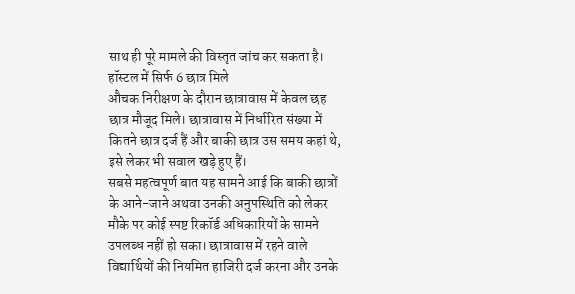साथ ही पूरे मामले की विस्तृत जांच कर सकता है।
हॉस्टल में सिर्फ 6 छात्र मिले
औचक निरीक्षण के दौरान छात्रावास में केवल छह छात्र मौजूद मिले। छात्रावास में निर्धारित संख्या में कितने छात्र दर्ज हैं और बाकी छात्र उस समय कहां थे, इसे लेकर भी सवाल खड़े हुए हैं।
सबसे महत्वपूर्ण बात यह सामने आई कि बाकी छात्रों के आने-जाने अथवा उनकी अनुपस्थिति को लेकर मौके पर कोई स्पष्ट रिकॉर्ड अधिकारियों के सामने उपलब्ध नहीं हो सका। छात्रावास में रहने वाले विद्यार्थियों की नियमित हाजिरी दर्ज करना और उनके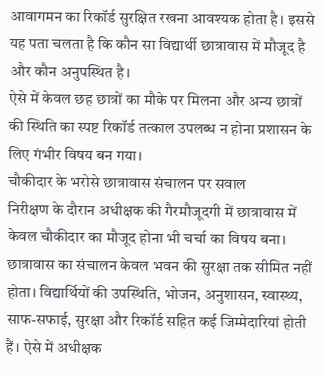आवागमन का रिकॉर्ड सुरक्षित रखना आवश्यक होता है। इससे यह पता चलता है कि कौन सा विद्यार्थी छात्रावास में मौजूद है और कौन अनुपस्थित है।
ऐसे में केवल छह छात्रों का मौके पर मिलना और अन्य छात्रों की स्थिति का स्पष्ट रिकॉर्ड तत्काल उपलब्ध न होना प्रशासन के लिए गंभीर विषय बन गया।
चौकीदार के भरोसे छात्रावास संचालन पर सवाल
निरीक्षण के दौरान अधीक्षक की गैरमौजूदगी में छात्रावास में केवल चौकीदार का मौजूद होना भी चर्चा का विषय बना।
छात्रावास का संचालन केवल भवन की सुरक्षा तक सीमित नहीं होता। विद्यार्थियों की उपस्थिति, भोजन, अनुशासन, स्वास्थ्य, साफ-सफाई, सुरक्षा और रिकॉर्ड सहित कई जिम्मेदारियां होती हैं। ऐसे में अधीक्षक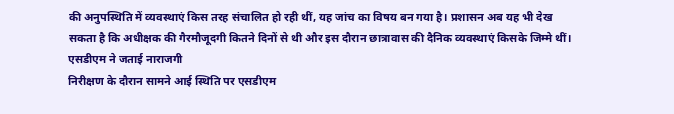की अनुपस्थिति में व्यवस्थाएं किस तरह संचालित हो रही थीं, यह जांच का विषय बन गया है। प्रशासन अब यह भी देख सकता है कि अधीक्षक की गैरमौजूदगी कितने दिनों से थी और इस दौरान छात्रावास की दैनिक व्यवस्थाएं किसके जिम्मे थीं।
एसडीएम ने जताई नाराजगी
निरीक्षण के दौरान सामने आई स्थिति पर एसडीएम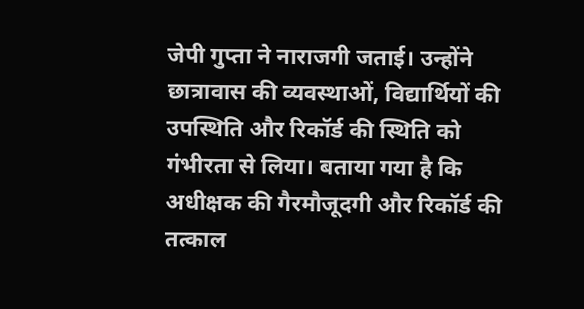जेपी गुप्ता ने नाराजगी जताई। उन्होंने छात्रावास की व्यवस्थाओं, विद्यार्थियों की उपस्थिति और रिकॉर्ड की स्थिति को गंभीरता से लिया। बताया गया है कि अधीक्षक की गैरमौजूदगी और रिकॉर्ड की तत्काल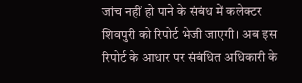जांच नहीं हो पाने के संबंध में कलेक्टर शिवपुरी को रिपोर्ट भेजी जाएगी। अब इस रिपोर्ट के आधार पर संबंधित अधिकारी के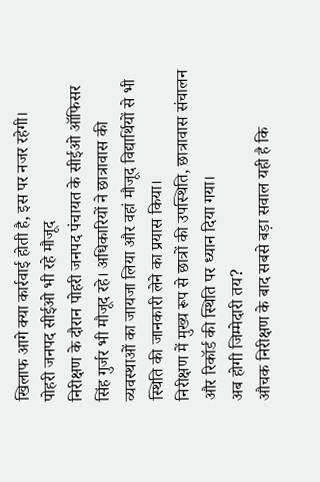खिलाफ आगे क्या कार्रवाई होती है, इस पर नजर रहेगी।
पोहरी जनपद सीईओ भी रहे मौजूद
निरीक्षण के दौरान पोहरी जनपद पंचायत के सीईओ ऑफिसर सिंह गुर्जर भी मौजूद रहे। अधिकारियों ने छात्रावास की व्यवस्थाओं का जायजा लिया और वहां मौजूद विद्यार्थियों से भी स्थिति की जानकारी लेने का प्रयास किया।
निरीक्षण में मुख्य रूप से छात्रों की उपस्थिति, छात्रावास संचालन और रिकॉर्ड की स्थिति पर ध्यान दिया गया।
अब होगी जिम्मेदारी तय?
औचक निरीक्षण के बाद सबसे बड़ा सवाल यही है कि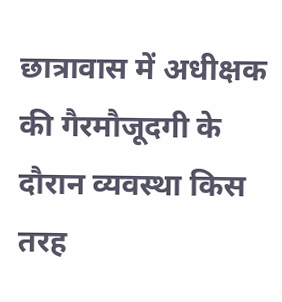छात्रावास में अधीक्षक की गैरमौजूदगी के दौरान व्यवस्था किस तरह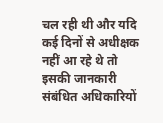चल रही थी और यदि कई दिनों से अधीक्षक नहीं आ रहे थे तो इसकी जानकारी संबंधित अधिकारियों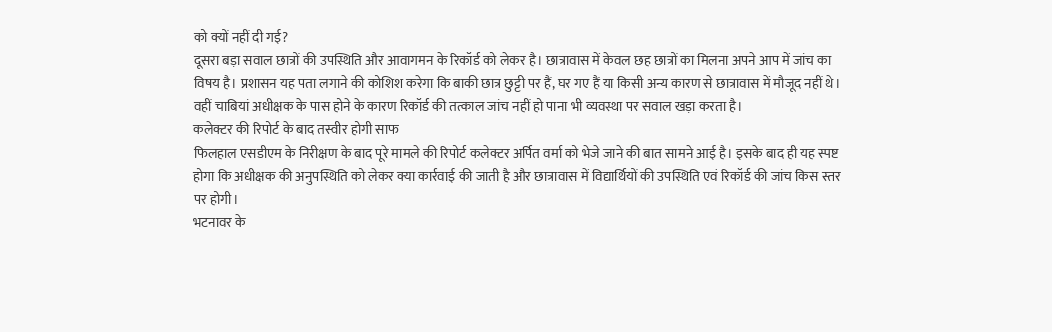को क्यों नहीं दी गई?
दूसरा बड़ा सवाल छात्रों की उपस्थिति और आवागमन के रिकॉर्ड को लेकर है। छात्रावास में केवल छह छात्रों का मिलना अपने आप में जांच का विषय है। प्रशासन यह पता लगाने की कोशिश करेगा कि बाकी छात्र छुट्टी पर हैं, घर गए हैं या किसी अन्य कारण से छात्रावास में मौजूद नहीं थे।
वहीं चाबियां अधीक्षक के पास होने के कारण रिकॉर्ड की तत्काल जांच नहीं हो पाना भी व्यवस्था पर सवाल खड़ा करता है।
कलेक्टर की रिपोर्ट के बाद तस्वीर होगी साफ
फिलहाल एसडीएम के निरीक्षण के बाद पूरे मामले की रिपोर्ट कलेक्टर अर्पित वर्मा को भेजे जाने की बात सामने आई है। इसके बाद ही यह स्पष्ट होगा कि अधीक्षक की अनुपस्थिति को लेकर क्या कार्रवाई की जाती है और छात्रावास में विद्यार्थियों की उपस्थिति एवं रिकॉर्ड की जांच किस स्तर पर होगी।
भटनावर के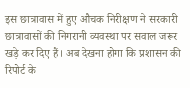इस छात्रावास में हुए औचक निरीक्षण ने सरकारी छात्रावासों की निगरानी व्यवस्था पर सवाल जरूर खड़े कर दिए हैं। अब देखना होगा कि प्रशासन की रिपोर्ट के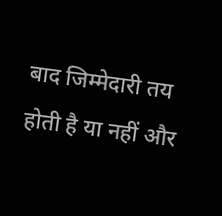बाद जिम्मेदारी तय होती है या नहीं और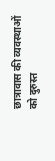छात्रावास की व्यवस्थाओं को दुरुस्त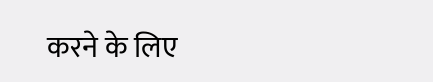करने के लिए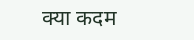क्या कदम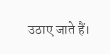उठाए जाते हैं।